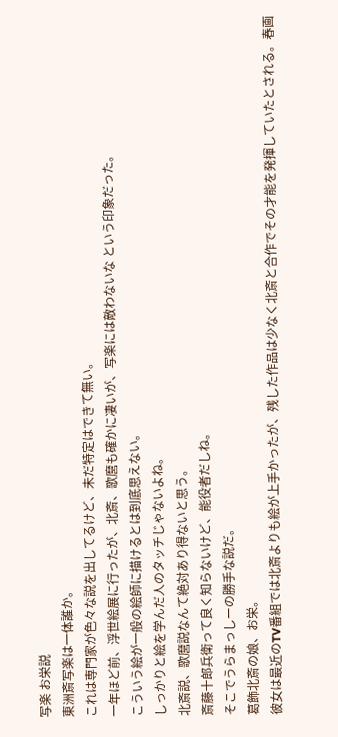写楽 お栄説
東洲斎写楽は一体誰か。
これは専門家が色々な説を出してるけど、未だ特定はできて無い。
一年ほど前、浮世絵展に行ったが、北斎、歌麿も確かに凄いが、写楽には敵わないな という印象だった。
こういう絵が一般の絵師に描けるとは到底思えない。
しっかりと絵を学んだ人のタッチじゃないよね。
北斎説、歌麿説なんて絶対あり得ないと思う。
斎藤十郎兵衛って良く知らないけど、能役者だしね。
そこでうらまっしーの勝手な説だ。
葛飾北斎の娘、お栄。
彼女は最近のTV番組では北斎よりも絵が上手かったが、残した作品は少なく北斎と合作でその才能を発揮していたとされる。春画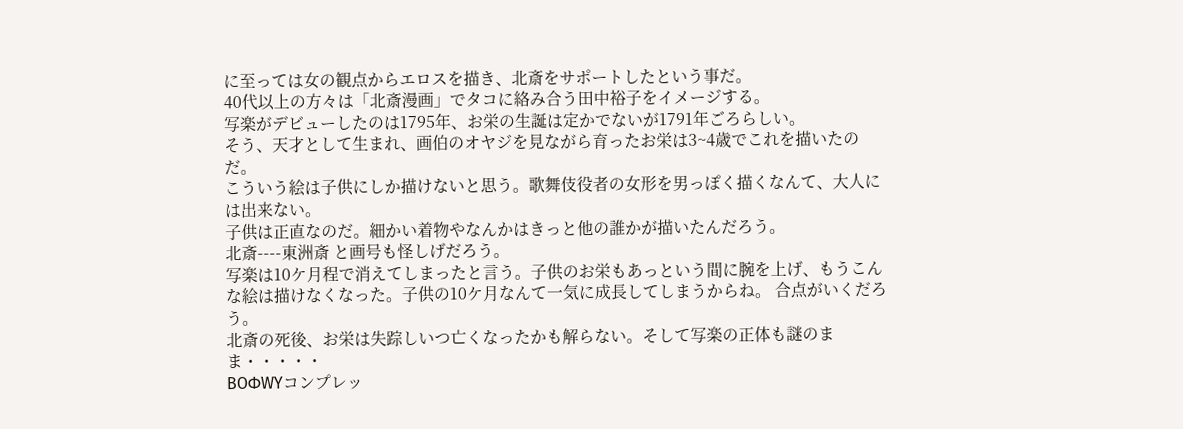に至っては女の観点からエロスを描き、北斎をサポートしたという事だ。
40代以上の方々は「北斎漫画」でタコに絡み合う田中裕子をイメージする。
写楽がデビューしたのは1795年、お栄の生誕は定かでないが1791年ごろらしい。
そう、天才として生まれ、画伯のオヤジを見ながら育ったお栄は3~4歳でこれを描いたのだ。
こういう絵は子供にしか描けないと思う。歌舞伎役者の女形を男っぽく描くなんて、大人には出来ない。
子供は正直なのだ。細かい着物やなんかはきっと他の誰かが描いたんだろう。
北斎----東洲斎 と画号も怪しげだろう。
写楽は10ケ月程で消えてしまったと言う。子供のお栄もあっという間に腕を上げ、もうこんな絵は描けなくなった。子供の10ケ月なんて一気に成長してしまうからね。 合点がいくだろう。
北斎の死後、お栄は失踪しいつ亡くなったかも解らない。そして写楽の正体も謎のまま・・・・・
BOΦWYコンプレッ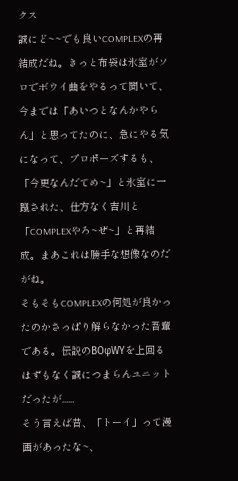クス
誠にど~~でも良いCOMPLEXの再結成だね。きっと布袋は氷室がソロでボウイ曲をやるって聞いて、今までは「あいつとなんかやらん」と思ってたのに、急にやる気になって、プロポーズするも、「今更なんだてめ~」と氷室に一蹴された、仕方なく吉川と「COMPLEXやろ~ぜ~」と再結成。まあこれは勝手な想像なのだがね。
そもそもCOMPLEXの何処が良かったのかさっぱり解らなかった吾輩である。伝説のBOφWYを上回るはずもなく誠につまらんユニットだったが......
そう言えば昔、「トーイ」って漫画があったな~、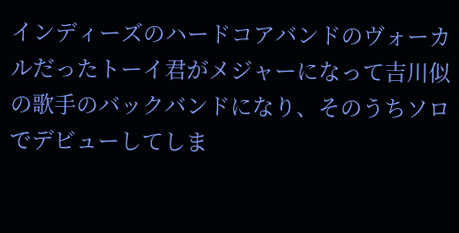インディーズのハードコアバンドのヴォーカルだったトーイ君がメジャーになって吉川似の歌手のバックバンドになり、そのうちソロでデビューしてしま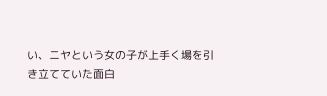い、ニヤという女の子が上手く場を引き立てていた面白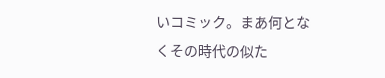いコミック。まあ何となくその時代の似た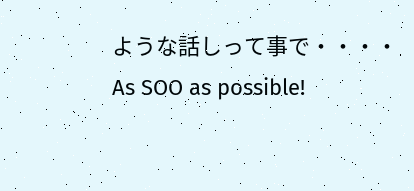ような話しって事で・・・・
As SOO as possible!